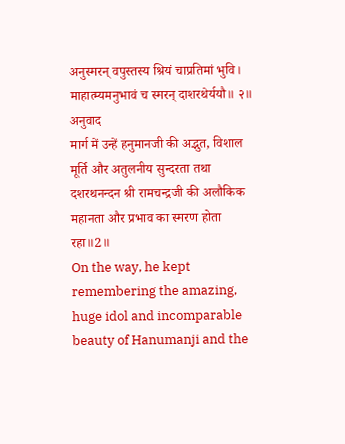अनुस्मरन् वपुस्तस्य श्रियं चाप्रतिमां भुवि।
माहात्म्यमनुभावं च स्मरन् दाशरथेर्ययौ॥ २॥
अनुवाद
मार्ग में उन्हें हनुमानजी की अद्भुत, विशाल मूर्ति और अतुलनीय सुन्दरता तथा दशरथनन्दन श्री रामचन्द्रजी की अलौकिक महानता और प्रभाव का स्मरण होता रहा॥2॥
On the way, he kept remembering the amazing, huge idol and incomparable beauty of Hanumanji and the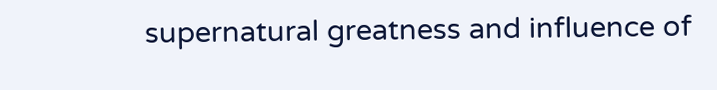supernatural greatness and influence of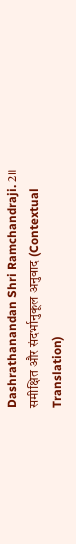Dashrathanandan Shri Ramchandraji. 2॥
समीक्षित और संदर्भानुकूल अनुवाद (Contextual Translation)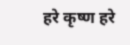हरे कृष्ण हरे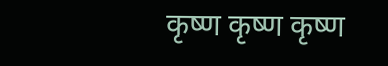कृष्ण कृष्ण कृष्ण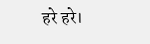हरे हरे।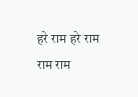हरे राम हरे राम राम राम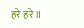हरे हरे॥